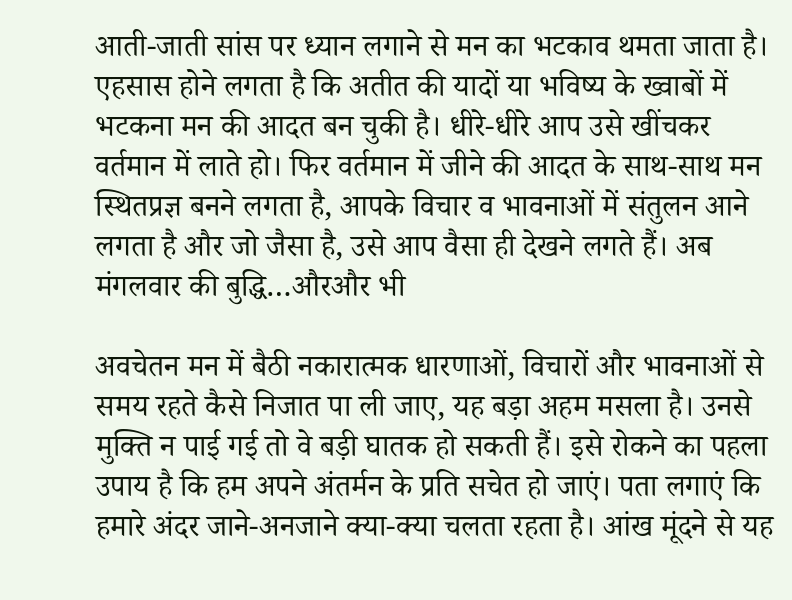आती-जाती सांस पर ध्यान लगाने से मन का भटकाव थमता जाता है। एहसास होने लगता है कि अतीत की यादों या भविष्य के ख्वाबों में भटकना मन की आदत बन चुकी है। धीरे-धीरे आप उसे खींचकर वर्तमान में लाते हो। फिर वर्तमान में जीने की आदत के साथ-साथ मन स्थितप्रज्ञ बनने लगता है, आपके विचार व भावनाओं में संतुलन आने लगता है और जो जैसा है, उसे आप वैसा ही देखने लगते हैं। अब मंगलवार की बुद्धि…औरऔर भी

अवचेतन मन में बैठी नकारात्मक धारणाओं, विचारों और भावनाओं से समय रहते कैसे निजात पा ली जाए, यह बड़ा अहम मसला है। उनसे मुक्ति न पाई गई तो वे बड़ी घातक हो सकती हैं। इसे रोकने का पहला उपाय है कि हम अपने अंतर्मन के प्रति सचेत हो जाएं। पता लगाएं कि हमारे अंदर जाने-अनजाने क्या-क्या चलता रहता है। आंख मूंदने से यह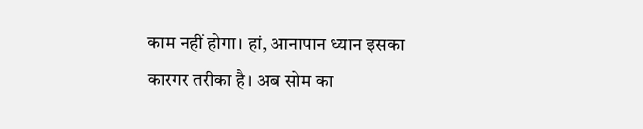काम नहीं होगा। हां, आनापान ध्यान इसका कारगर तरीका है। अब सोम का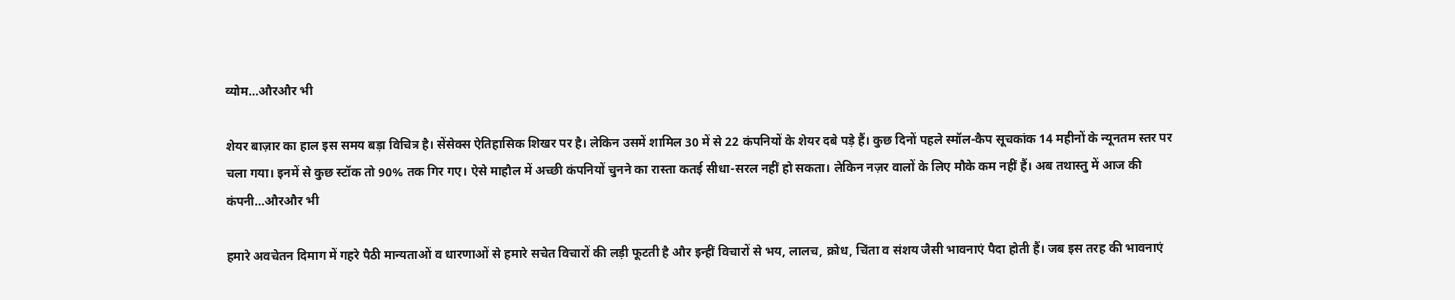व्योम…औरऔर भी

शेयर बाज़ार का हाल इस समय बड़ा विचित्र है। सेंसेक्स ऐतिहासिक शिखर पर है। लेकिन उसमें शामिल 30 में से 22 कंपनियों के शेयर दबे पड़े हैं। कुछ दिनों पहले स्मॉल-कैप सूचकांक 14 महीनों के न्यूनतम स्तर पर चला गया। इनमें से कुछ स्टॉक तो 90% तक गिर गए। ऐसे माहौल में अच्छी कंपनियों चुनने का रास्ता कतई सीधा-सरल नहीं हो सकता। लेकिन नज़र वालों के लिए मौके कम नहीं हैं। अब तथास्तु में आज की कंपनी…औरऔर भी

हमारे अवचेतन दिमाग में गहरे पैठी मान्यताओं व धारणाओं से हमारे सचेत विचारों की लड़ी फूटती है और इन्हीं विचारों से भय, लालच, क्रोध, चिंता व संशय जैसी भावनाएं पैदा होती हैं। जब इस तरह की भावनाएं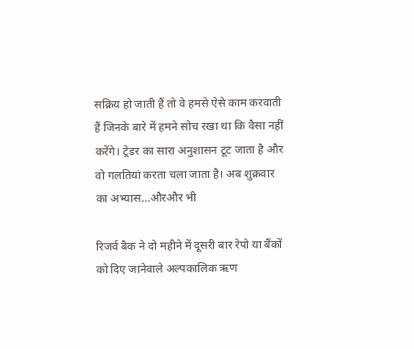सक्रिय हो जाती हैं तो वे हमसे ऐसे काम करवाती हैं जिनके बारे में हमने सोच रखा था कि वैसा नहीं करेंगे। ट्रेडर का सारा अनुशासन टूट जाता है और वो गलतियां करता चला जाता है। अब शुक्रवार का अभ्यास…औरऔर भी

रिजर्व बैक ने दो महीने में दूसरी बार रेपो या बैंकों को दिए जानेवाले अल्पकालिक ऋण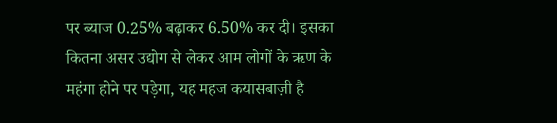पर ब्याज 0.25% बढ़ाकर 6.50% कर दी। इसका कितना असर उद्योग से लेकर आम लोगों के ऋण के महंगा होने पर पड़ेगा, यह महज कयासबाज़ी है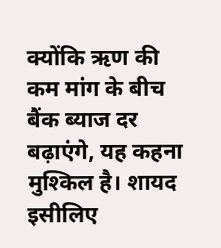क्योंकि ऋण की कम मांग के बीच बैंक ब्याज दर बढ़ाएंगे, यह कहना मुश्किल है। शायद इसीलिए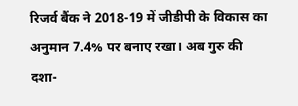रिजर्व बैंक ने 2018-19 में जीडीपी के विकास का अनुमान 7.4% पर बनाए रखा। अब गुरु की दशा-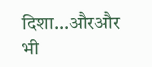दिशा…औरऔर भी